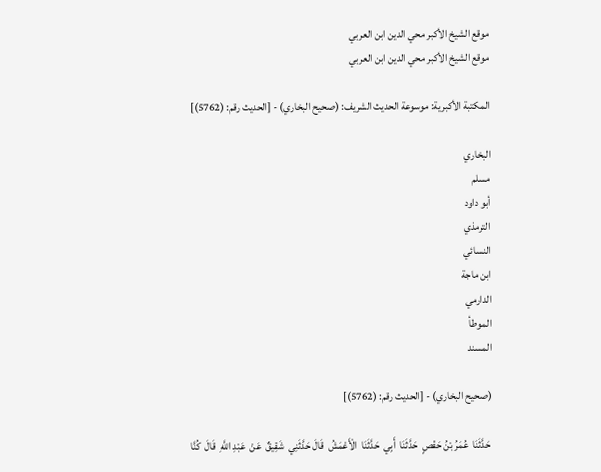موقع الشيخ الأكبر محي الدين ابن العربي
موقع الشيخ الأكبر محي الدين ابن العربي

المكتبة الأكبرية: موسوعة الحديث الشريف: (صحيح البخاري) - [الحديث رقم: (5762)]

البخاري
مسلم
أبو داود
الترمذي
النسائي
ابن ماجة
الدارمي
الموطأ
المسند

(صحيح البخاري) - [الحديث رقم: (5762)]

 حَدَّثَنَا  عُمَرُ بْنُ حَفْصٍ  حَدَّثَنَا  أَبِي  حَدَّثَنَا  الْأَعْمَشُ  قَالَ حَدَّثَنِي  شَقِيقٌ  عَنْ  عَبْدِ اللَّهِ  قَالَ  كُنَّا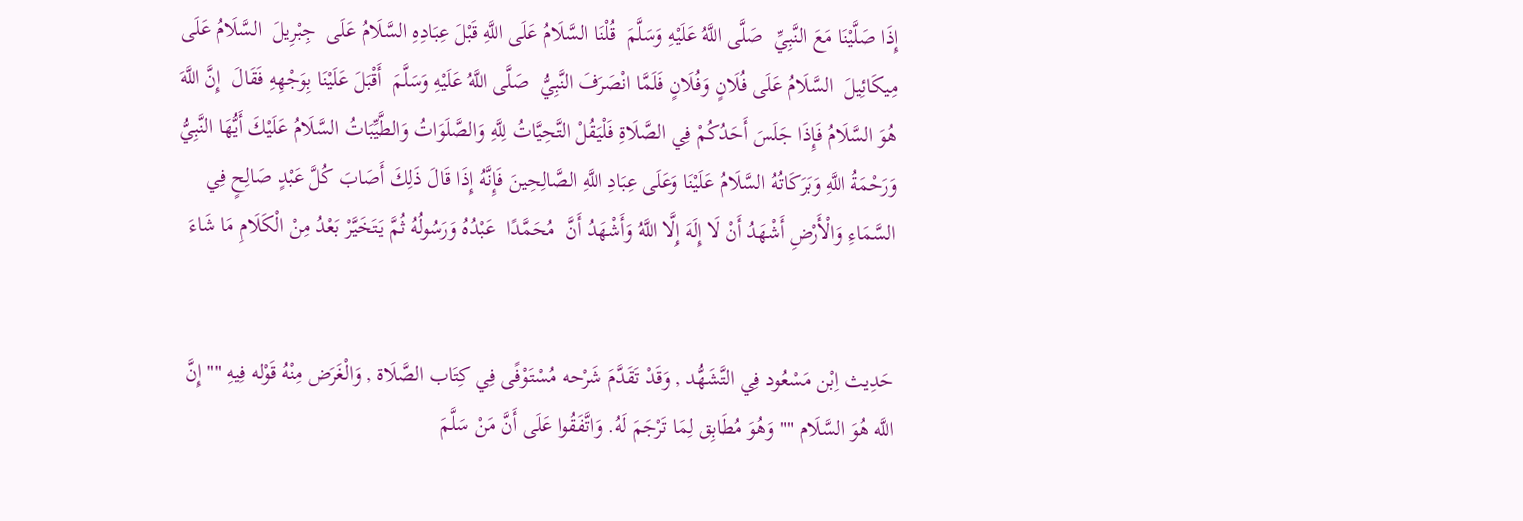إِذَا صَلَّيْنَا مَعَ النَّبِيِّ  صَلَّى اللَّهُ عَلَيْهِ وَسَلَّمَ  قُلْنَا السَّلَامُ عَلَى اللَّهِ قَبْلَ عِبَادِهِ السَّلَامُ عَلَى  جِبْرِيلَ  السَّلَامُ عَلَى  مِيكَائِيلَ  السَّلَامُ عَلَى فُلَانٍ وَفُلَانٍ فَلَمَّا انْصَرَفَ النَّبِيُّ  صَلَّى اللَّهُ عَلَيْهِ وَسَلَّمَ  أَقْبَلَ عَلَيْنَا بِوَجْهِهِ فَقَالَ  إِنَّ اللَّهَ هُوَ السَّلَامُ فَإِذَا جَلَسَ أَحَدُكُمْ فِي الصَّلَاةِ فَلْيَقُلْ التَّحِيَّاتُ لِلَّهِ وَالصَّلَوَاتُ وَالطَّيِّبَاتُ السَّلَامُ عَلَيْكَ أَيُّهَا النَّبِيُّ وَرَحْمَةُ اللَّهِ وَبَرَكَاتُهُ السَّلَامُ عَلَيْنَا وَعَلَى عِبَادِ اللَّهِ الصَّالِحِينَ فَإِنَّهُ إِذَا قَالَ ذَلِكَ أَصَابَ كُلَّ عَبْدٍ صَالِحٍ فِي السَّمَاءِ وَالْأَرْضِ أَشْهَدُ أَنْ لَا إِلَهَ إِلَّا اللَّهُ وَأَشْهَدُ أَنَّ  مُحَمَّدًا  عَبْدُهُ وَرَسُولُهُ ثُمَّ يَتَخَيَّرْ بَعْدُ مِنْ الْكَلَامِ مَا شَاءَ


حَدِيث اِبْن مَسْعُود فِي التَّشَهُّد , وَقَدْ تَقَدَّمَ شَرْحه مُسْتَوْفًى فِي كِتَاب الصَّلَاة , وَالْغَرَض مِنْهُ قَوْله فِيهِ "" إِنَّ اللَّه هُوَ السَّلَام "" وَهُوَ مُطَابِق لِمَا تَرْجَمَ لَهُ. وَاتَّفَقُوا عَلَى أَنَّ مَنْ سَلَّمَ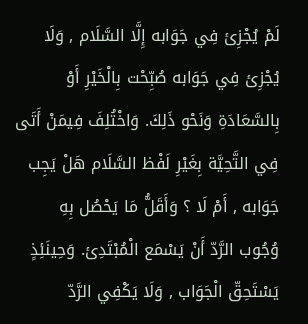لَمْ يُجْزِئ فِي جَوَابه إِلَّا السَّلَام , وَلَا يُجْزِئ فِي جَوَابه صُبِّحْت بِالْخَيْرِ أَوْ بِالسَّعَادَةِ وَنَحْو ذَلِكَ. وَاخْتُلِفَ فِيمَنْ أَتَى فِي التَّحِيَّة بِغَيْرِ لَفْظ السَّلَام هَلْ يَجِب جَوَابه , أَمْ لَا ؟ وَأَقَلُّ مَا يَحْصُل بِهِ وُجُوب الرَّدّ أَنْ يَسْمَع الْمُبْتَدِئ. وَحِينَئِذٍ يَسْتَحِقّ الْجَوَاب , وَلَا يَكْفِي الرَّدّ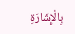بِالْإِشَارَةِ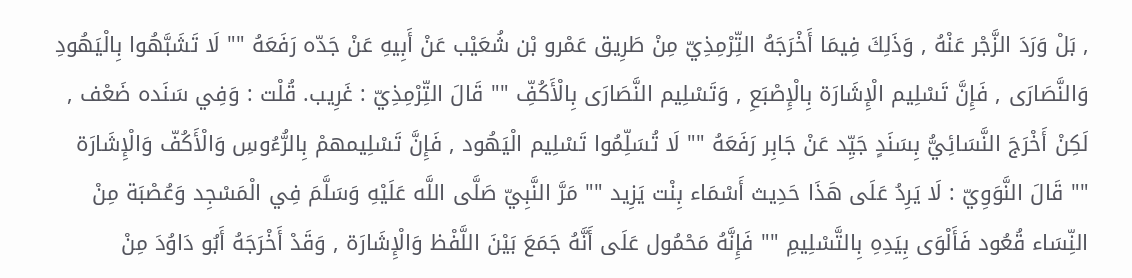, بَلْ وَرَدَ الزَّجْر عَنْهُ , وَذَلِكَ فِيمَا أَخْرَجَهُ التِّرْمِذِيّ مِنْ طَرِيق عَمْرو بْن شُعَيْب عَنْ أَبِيهِ عَنْ جَدّه رَفَعَهُ "" لَا تَشَبَّهُوا بِالْيَهُودِ وَالنَّصَارَى , فَإِنَّ تَسْلِيم الْإِشَارَة بِالْإِصْبَعِ , وَتَسْلِيم النَّصَارَى بِالْأَكُفِّ "" قَالَ التِّرْمِذِيّ : غَرِيب. قُلْت : وَفِي سَنَده ضَعْف , لَكِنْ أَخْرَجَ النَّسَائِيُّ بِسَنَدٍ جَيِّد عَنْ جَابِر رَفَعَهُ "" لَا تُسَلِّمُوا تَسْلِيم الْيَهُود , فَإِنَّ تَسْلِيمهمْ بِالرُّءُوسِ وَالْأَكُفّ وَالْإِشَارَة "" قَالَ النَّوَوِيّ : لَا يَرِدُ عَلَى هَذَا حَدِيث أَسْمَاء بِنْت يَزِيد "" مَرَّ النَّبِيّ صَلَّى اللَّه عَلَيْهِ وَسَلَّمَ فِي الْمَسْجِد وَعُصْبَة مِنْ النِّسَاء قُعُود فَأَلْوَى بِيَدِهِ بِالتَّسْلِيمِ "" فَإِنَّهُ مَحْمُول عَلَى أَنَّهُ جَمَعَ بَيْنَ اللَّفْظ وَالْإِشَارَة , وَقَدْ أَخْرَجَهُ أَبُو دَاوُدَ مِنْ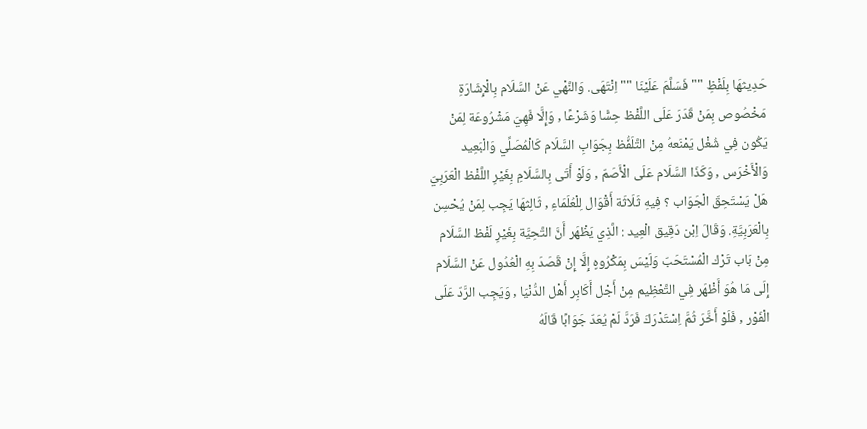حَدِيثهَا بِلَفْظِ "" فَسَلَّمَ عَلَيْنَا "" اِنْتَهَى. وَالنَّهْي عَنْ السَّلَام بِالْإِشَارَةِ مَخْصُوص بِمَنْ قَدَرَ عَلَى اللَّفْظ حِسًّا وَشَرْعًا , وَإِلَّا فَهِيَ مَشْرُوعَة لِمَنْ يَكُون فِي شُغْل يَمْنَعهُ مِنْ التَّلَفُّظ بِجَوَابِ السَّلَام كَالْمُصَلِّي وَالْبَعِيد وَالْأَخْرَس , وَكَذَا السَّلَام عَلَى الْأَصَمّ , وَلَوْ أَتَى بِالسَّلَامِ بِغَيْرِ اللَّفْظ الْعَرَبِيّ هَلْ يَسْتَحِقّ الْجَوَاب ؟ فِيهِ ثَلَاثَة أَقْوَال لِلْعُلَمَاءِ , ثَالِثهَا يَجِب لِمَنْ يُحْسِن بِالْعَرَبِيَّةِ. وَقَالَ اِبْن دَقِيق الْعِيد : الَّذِي يَظْهَر أَنَّ التَّحِيَّة بِغَيْرِ لَفْظ السَّلَام مِنْ بَاب تَرْك الْمُسْتَحَبّ وَلَيْسَ بِمَكْرُوهٍ إِلَّا إِنْ قَصَدَ بِهِ الْعُدُول عَنْ السَّلَام إِلَى مَا هُوَ أَظْهَر فِي التَّعْظِيم مِنْ أَجْل أَكَابِر أَهْل الدُّنْيَا , وَيَجِب الرَّدّ عَلَى الْفَوْر , فَلَوْ أَخَّرَ ثُمَّ اِسْتَدْرَكَ فَرَدَّ لَمْ يُعَدّ جَوَابًا قَالَهُ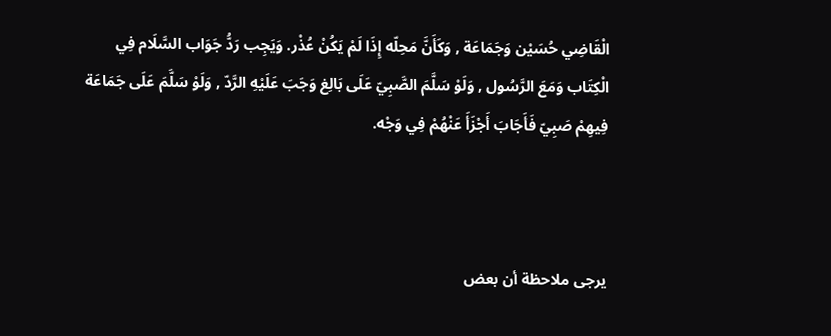الْقَاضِي حُسَيْن وَجَمَاعَة , وَكَأَنَّ مَحِلّه إِذَا لَمْ يَكُنْ عُذْر. وَيَجِب رَدُّ جَوَاب السَّلَام فِي الْكِتَاب وَمَعَ الرَّسُول , وَلَوْ سَلَّمَ الصَّبِيّ عَلَى بَالِغ وَجَبَ عَلَيْهِ الرَّدّ , وَلَوْ سَلَّمَ عَلَى جَمَاعَة فِيهِمْ صَبِيّ فَأَجَابَ أَجْزَأَ عَنْهُمْ فِي وَجْه.



يرجى ملاحظة أن بعض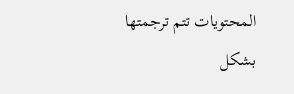المحتويات تتم ترجمتها بشكل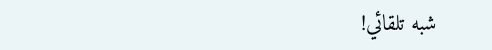شبه تلقائي!